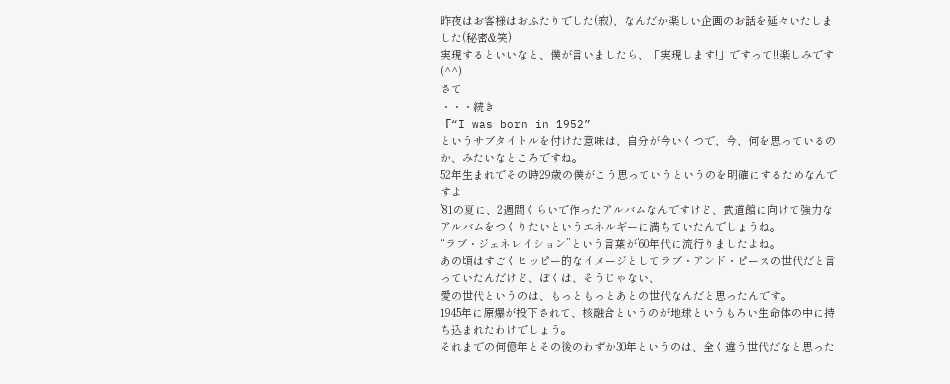昨夜はお客様はおふたりでした(寂)、なんだか楽しい企画のお話を延々いたしました(秘密&笑)
実現するといいなと、僕が言いましたら、「実現します!」ですって!!楽しみです(^^)
さて
・・・続き
『“I was born in 1952”
というサブタイトルを付けた意味は、自分が今いくつで、今、何を思っているのか、みたいなところですね。
52年生まれでその時29歳の僕がこう思っていうというのを明確にするためなんですよ
’81の夏に、2週間くらいで作ったアルバムなんですけど、武道館に向けて強力なアルバムをつくりたいというエネルギーに満ちていたんでしょうね。
“ラブ・ジェネレイション”という言葉が’60年代に流行りましたよね。
あの頃はすごくヒッピー的なイメージとしてラブ・アンド・ピースの世代だと言っていたんだけど、ぼくは、そうじゃない、
愛の世代というのは、もっともっとあとの世代なんだと思ったんです。
1945年に原爆が投下されて、核融合というのが地球というもろい生命体の中に持ち込まれたわけでしょう。
それまでの何億年とその後のわずか30年というのは、全く違う世代だなと思った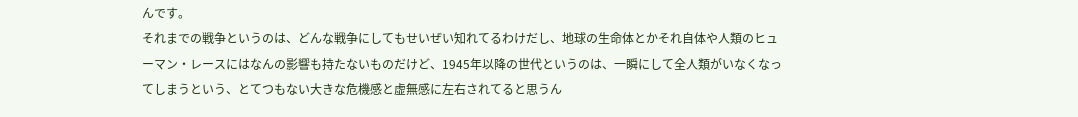んです。
それまでの戦争というのは、どんな戦争にしてもせいぜい知れてるわけだし、地球の生命体とかそれ自体や人類のヒューマン・レースにはなんの影響も持たないものだけど、1945年以降の世代というのは、一瞬にして全人類がいなくなってしまうという、とてつもない大きな危機感と虚無感に左右されてると思うん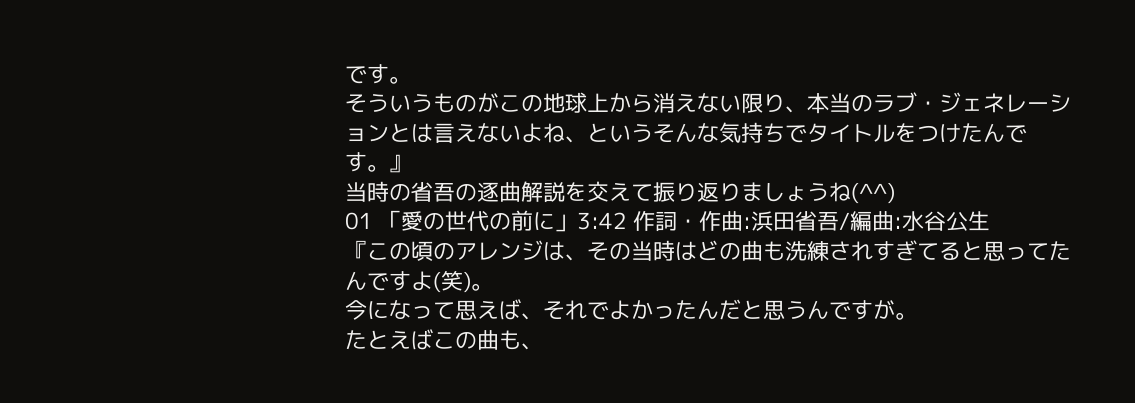です。
そういうものがこの地球上から消えない限り、本当のラブ・ジェネレーションとは言えないよね、というそんな気持ちでタイトルをつけたんです。』
当時の省吾の逐曲解説を交えて振り返りましょうね(^^)
01 「愛の世代の前に」3:42 作詞・作曲:浜田省吾/編曲:水谷公生
『この頃のアレンジは、その当時はどの曲も洗練されすぎてると思ってたんですよ(笑)。
今になって思えば、それでよかったんだと思うんですが。
たとえばこの曲も、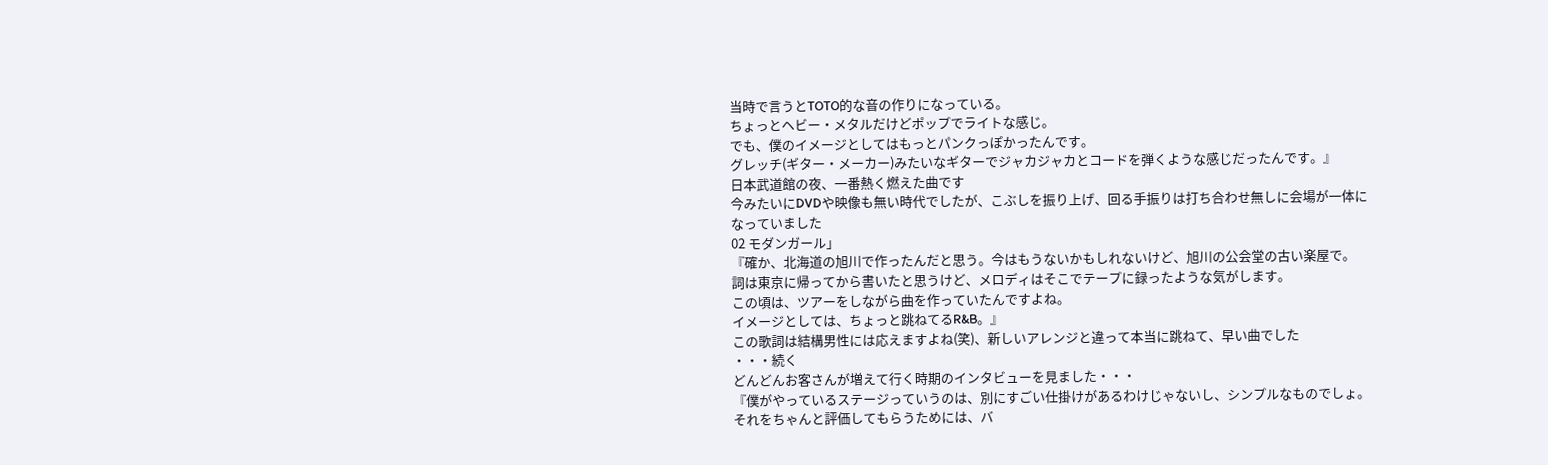当時で言うとTOTO的な音の作りになっている。
ちょっとヘビー・メタルだけどポップでライトな感じ。
でも、僕のイメージとしてはもっとパンクっぽかったんです。
グレッチ(ギター・メーカー)みたいなギターでジャカジャカとコードを弾くような感じだったんです。』
日本武道館の夜、一番熱く燃えた曲です
今みたいにDVDや映像も無い時代でしたが、こぶしを振り上げ、回る手振りは打ち合わせ無しに会場が一体になっていました
02 モダンガール」
『確か、北海道の旭川で作ったんだと思う。今はもうないかもしれないけど、旭川の公会堂の古い楽屋で。
詞は東京に帰ってから書いたと思うけど、メロディはそこでテープに録ったような気がします。
この頃は、ツアーをしながら曲を作っていたんですよね。
イメージとしては、ちょっと跳ねてるR&B。』
この歌詞は結構男性には応えますよね(笑)、新しいアレンジと違って本当に跳ねて、早い曲でした
・・・続く
どんどんお客さんが増えて行く時期のインタビューを見ました・・・
『僕がやっているステージっていうのは、別にすごい仕掛けがあるわけじゃないし、シンプルなものでしょ。
それをちゃんと評価してもらうためには、バ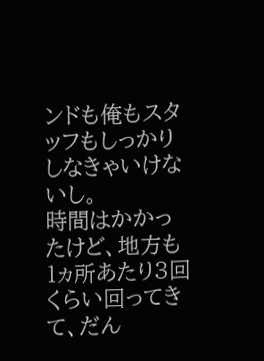ンドも俺もスタッフもしっかりしなきゃいけないし。
時間はかかったけど、地方も1ヵ所あたり3回くらい回ってきて、だん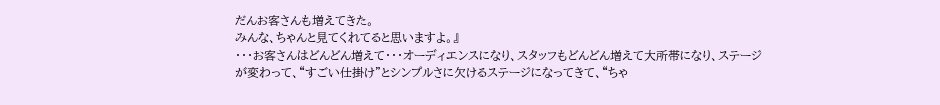だんお客さんも増えてきた。
みんな、ちゃんと見てくれてると思いますよ。』
・・・お客さんはどんどん増えて・・・オーディエンスになり、スタッフもどんどん増えて大所帯になり、ステージが変わって、“すごい仕掛け”とシンプルさに欠けるステージになってきて、“ちゃ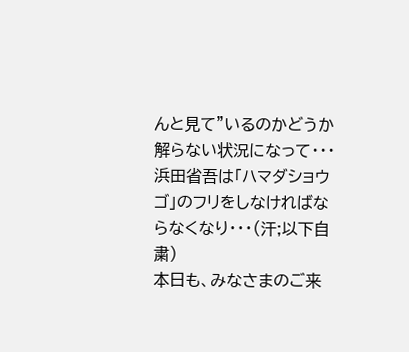んと見て”いるのかどうか解らない状況になって・・・
浜田省吾は「ハマダショウゴ」のフリをしなければならなくなり・・・(汗;以下自粛)
本日も、みなさまのご来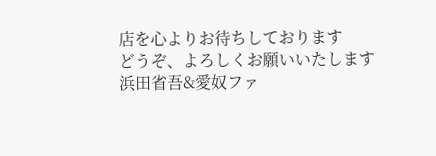店を心よりお待ちしております
どうぞ、よろしくお願いいたします
浜田省吾&愛奴ファ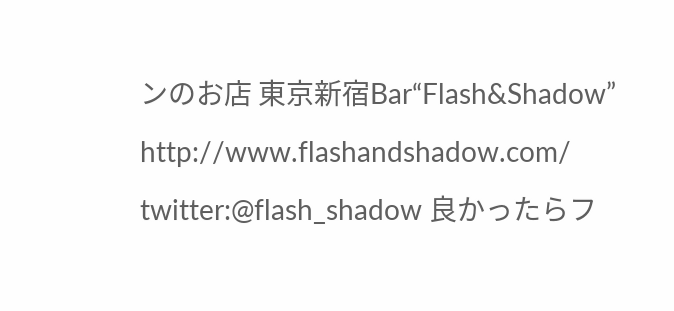ンのお店 東京新宿Bar“Flash&Shadow”
http://www.flashandshadow.com/
twitter:@flash_shadow 良かったらフ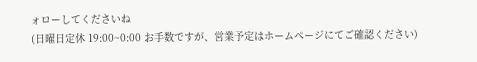ォローしてくださいね
(日曜日定休 19:00~0:00 お手数ですが、営業予定はホームページにてご確認ください)